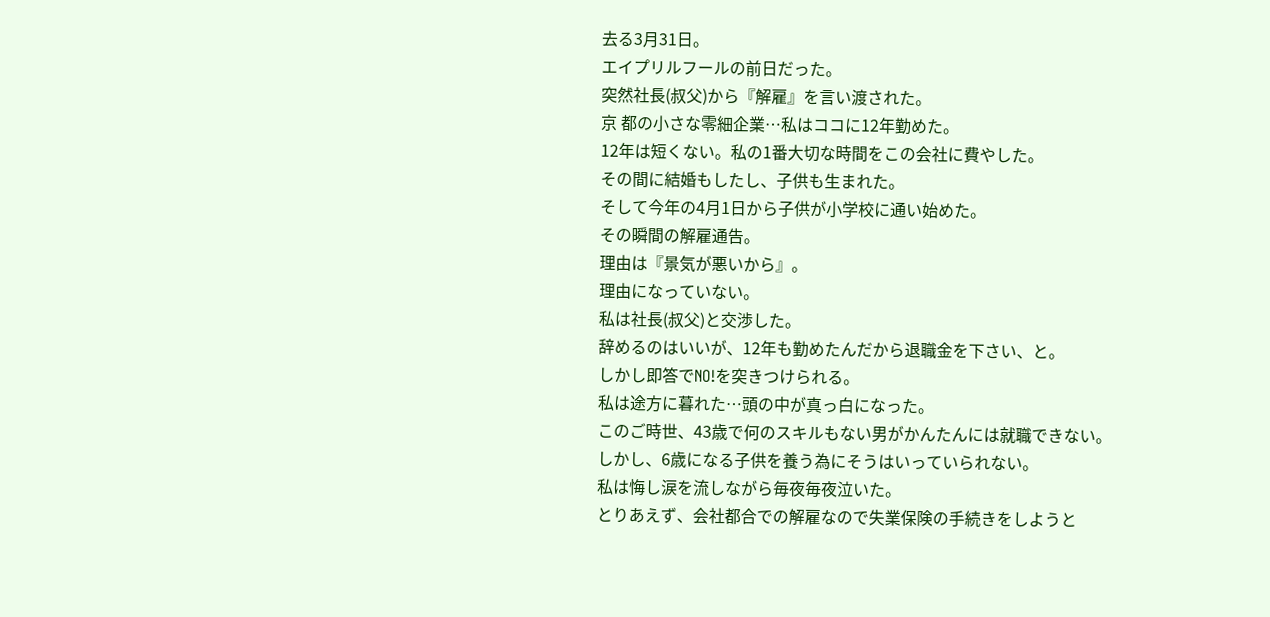去る3月31日。
エイプリルフールの前日だった。
突然社長(叔父)から『解雇』を言い渡された。
京 都の小さな零細企業…私はココに12年勤めた。
12年は短くない。私の1番大切な時間をこの会社に費やした。
その間に結婚もしたし、子供も生まれた。
そして今年の4月1日から子供が小学校に通い始めた。
その瞬間の解雇通告。
理由は『景気が悪いから』。
理由になっていない。
私は社長(叔父)と交渉した。
辞めるのはいいが、12年も勤めたんだから退職金を下さい、と。
しかし即答でNO!を突きつけられる。
私は途方に暮れた…頭の中が真っ白になった。
このご時世、43歳で何のスキルもない男がかんたんには就職できない。しかし、6歳になる子供を養う為にそうはいっていられない。
私は悔し涙を流しながら毎夜毎夜泣いた。
とりあえず、会社都合での解雇なので失業保険の手続きをしようと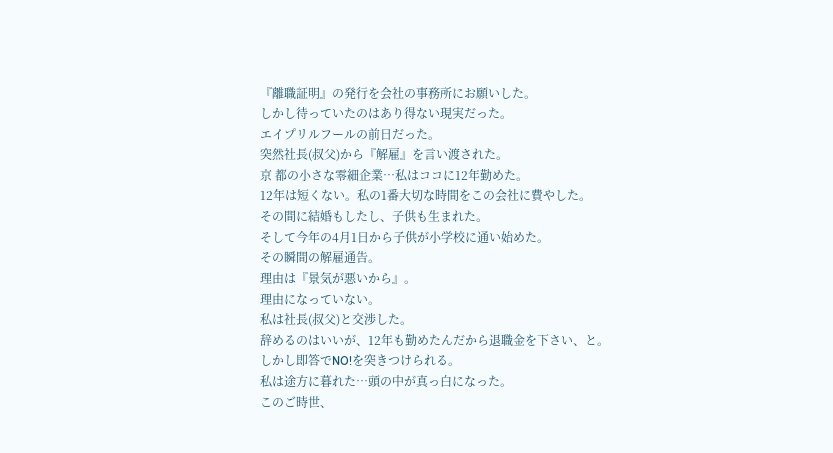『離職証明』の発行を会社の事務所にお願いした。
しかし待っていたのはあり得ない現実だった。
エイプリルフールの前日だった。
突然社長(叔父)から『解雇』を言い渡された。
京 都の小さな零細企業…私はココに12年勤めた。
12年は短くない。私の1番大切な時間をこの会社に費やした。
その間に結婚もしたし、子供も生まれた。
そして今年の4月1日から子供が小学校に通い始めた。
その瞬間の解雇通告。
理由は『景気が悪いから』。
理由になっていない。
私は社長(叔父)と交渉した。
辞めるのはいいが、12年も勤めたんだから退職金を下さい、と。
しかし即答でNO!を突きつけられる。
私は途方に暮れた…頭の中が真っ白になった。
このご時世、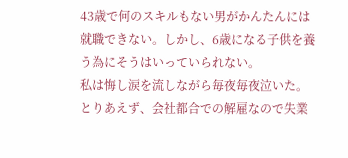43歳で何のスキルもない男がかんたんには就職できない。しかし、6歳になる子供を養う為にそうはいっていられない。
私は悔し涙を流しながら毎夜毎夜泣いた。
とりあえず、会社都合での解雇なので失業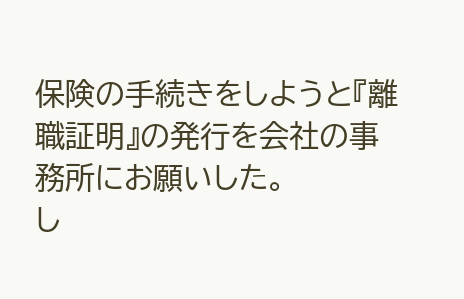保険の手続きをしようと『離職証明』の発行を会社の事務所にお願いした。
し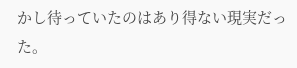かし待っていたのはあり得ない現実だった。